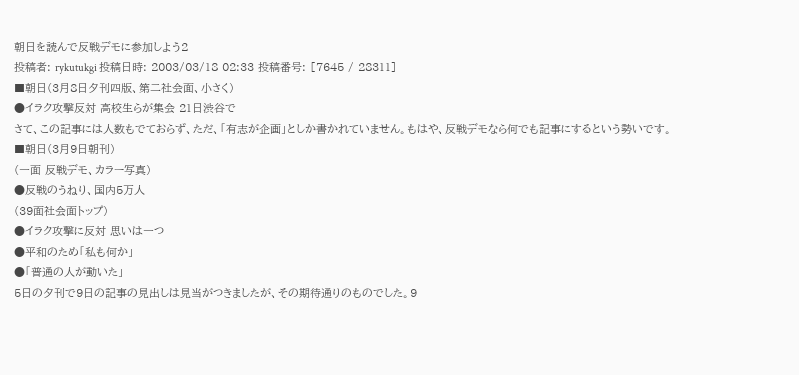朝日を読んで反戦デモに参加しよう2
投稿者: rykutukgi 投稿日時: 2003/03/18 02:33 投稿番号: [7645 / 28311]
■朝日(3月8日夕刊四版、第二社会面、小さく)
●イラク攻撃反対 高校生らが集会 21日渋谷で
さて、この記事には人数もでておらず、ただ、「有志が企画」としか書かれていません。もはや、反戦デモなら何でも記事にするという勢いです。
■朝日(3月9日朝刊)
(一面 反戦デモ、カラー写真)
●反戦のうねり、国内5万人
(39面社会面トップ)
●イラク攻撃に反対 思いは一つ
●平和のため「私も何か」
●「普通の人が動いた」
5日の夕刊で9日の記事の見出しは見当がつきましたが、その期待通りのものでした。9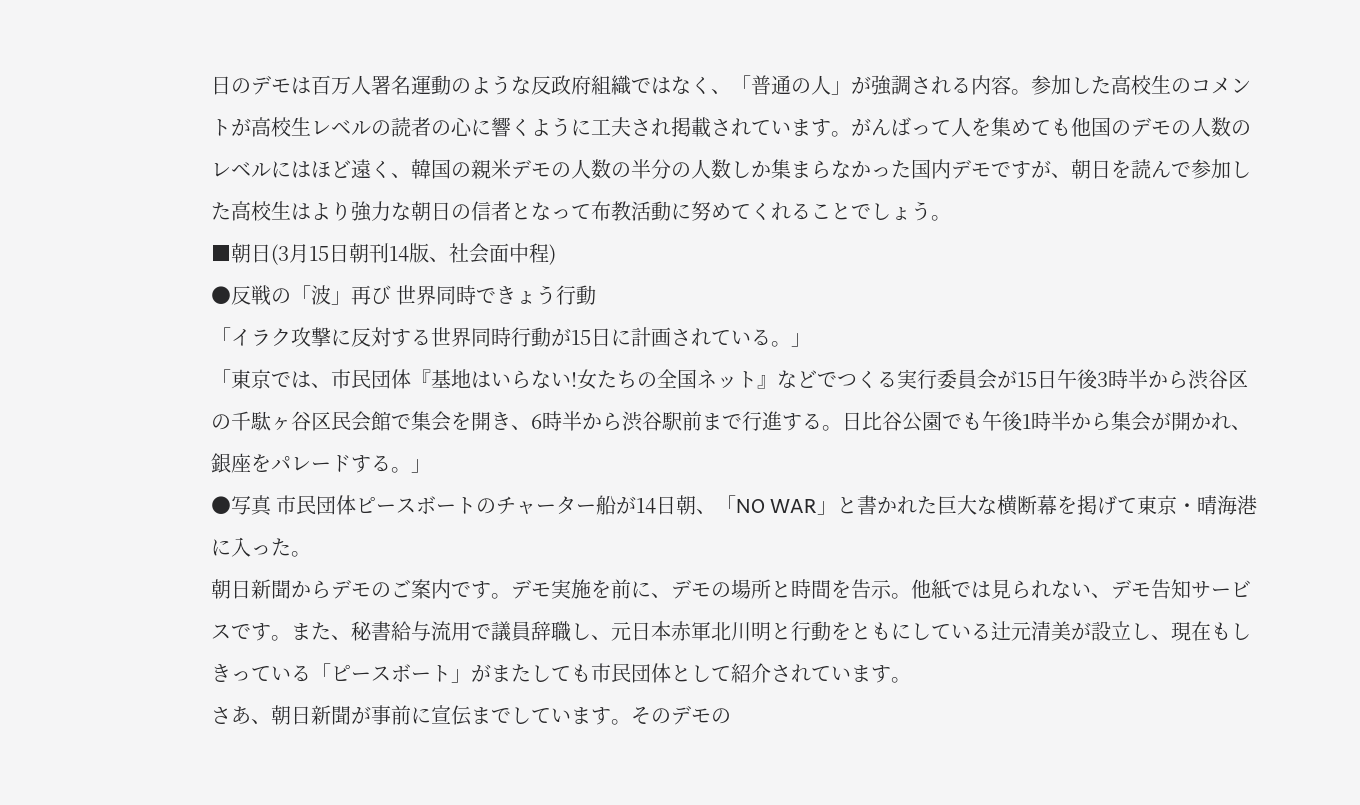日のデモは百万人署名運動のような反政府組織ではなく、「普通の人」が強調される内容。参加した高校生のコメントが高校生レベルの読者の心に響くように工夫され掲載されています。がんばって人を集めても他国のデモの人数のレベルにはほど遠く、韓国の親米デモの人数の半分の人数しか集まらなかった国内デモですが、朝日を読んで参加した高校生はより強力な朝日の信者となって布教活動に努めてくれることでしょう。
■朝日(3月15日朝刊14版、社会面中程)
●反戦の「波」再び 世界同時できょう行動
「イラク攻撃に反対する世界同時行動が15日に計画されている。」
「東京では、市民団体『基地はいらない!女たちの全国ネット』などでつくる実行委員会が15日午後3時半から渋谷区の千駄ヶ谷区民会館で集会を開き、6時半から渋谷駅前まで行進する。日比谷公園でも午後1時半から集会が開かれ、銀座をパレードする。」
●写真 市民団体ピースボートのチャーター船が14日朝、「NO WAR」と書かれた巨大な横断幕を掲げて東京・晴海港に入った。
朝日新聞からデモのご案内です。デモ実施を前に、デモの場所と時間を告示。他紙では見られない、デモ告知サービスです。また、秘書給与流用で議員辞職し、元日本赤軍北川明と行動をともにしている辻元清美が設立し、現在もしきっている「ピースボート」がまたしても市民団体として紹介されています。
さあ、朝日新聞が事前に宣伝までしています。そのデモの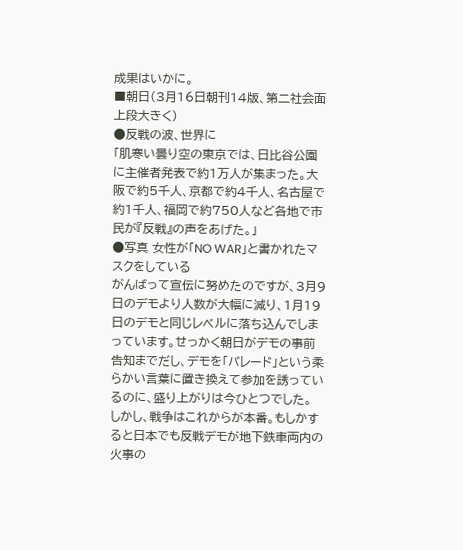成果はいかに。
■朝日(3月16日朝刊14版、第二社会面上段大きく)
●反戦の波、世界に
「肌寒い曇り空の東京では、日比谷公園に主催者発表で約1万人が集まった。大阪で約5千人、京都で約4千人、名古屋で約1千人、福岡で約750人など各地で市民が『反戦』の声をあげた。」
●写真 女性が「NO WAR」と書かれたマスクをしている
がんばって宣伝に努めたのですが、3月9日のデモより人数が大幅に減り、1月19日のデモと同じレベルに落ち込んでしまっています。せっかく朝日がデモの事前告知までだし、デモを「パレード」という柔らかい言葉に置き換えて参加を誘っているのに、盛り上がりは今ひとつでした。
しかし、戦争はこれからが本番。もしかすると日本でも反戦デモが地下鉄車両内の火事の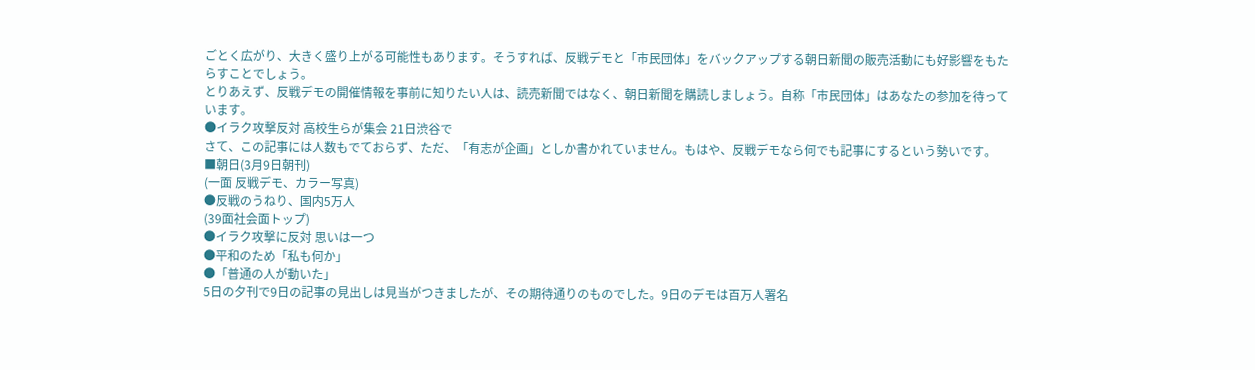ごとく広がり、大きく盛り上がる可能性もあります。そうすれば、反戦デモと「市民団体」をバックアップする朝日新聞の販売活動にも好影響をもたらすことでしょう。
とりあえず、反戦デモの開催情報を事前に知りたい人は、読売新聞ではなく、朝日新聞を購読しましょう。自称「市民団体」はあなたの参加を待っています。
●イラク攻撃反対 高校生らが集会 21日渋谷で
さて、この記事には人数もでておらず、ただ、「有志が企画」としか書かれていません。もはや、反戦デモなら何でも記事にするという勢いです。
■朝日(3月9日朝刊)
(一面 反戦デモ、カラー写真)
●反戦のうねり、国内5万人
(39面社会面トップ)
●イラク攻撃に反対 思いは一つ
●平和のため「私も何か」
●「普通の人が動いた」
5日の夕刊で9日の記事の見出しは見当がつきましたが、その期待通りのものでした。9日のデモは百万人署名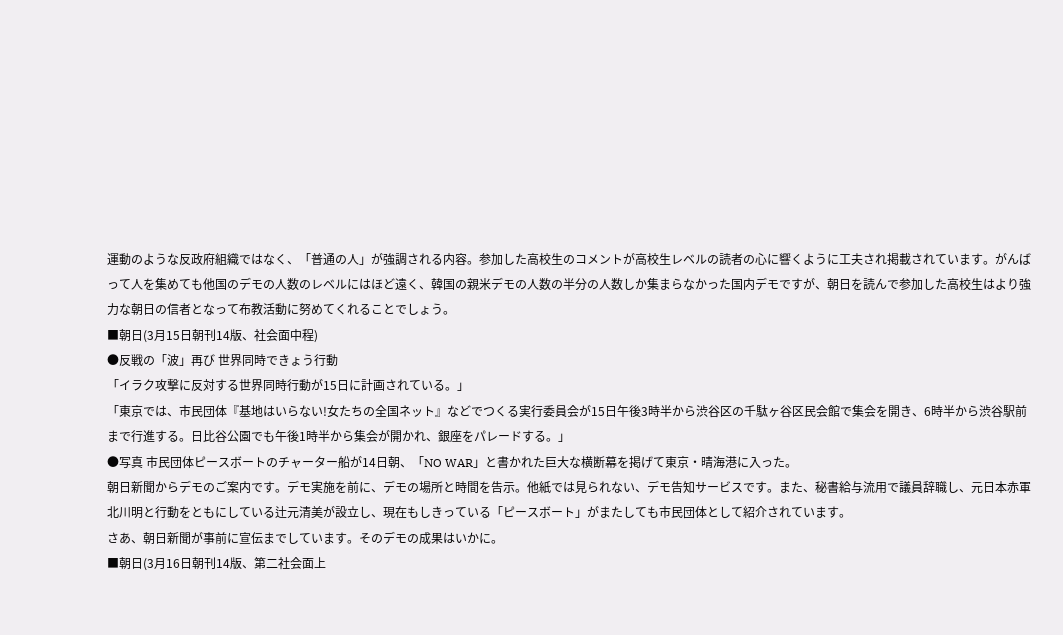運動のような反政府組織ではなく、「普通の人」が強調される内容。参加した高校生のコメントが高校生レベルの読者の心に響くように工夫され掲載されています。がんばって人を集めても他国のデモの人数のレベルにはほど遠く、韓国の親米デモの人数の半分の人数しか集まらなかった国内デモですが、朝日を読んで参加した高校生はより強力な朝日の信者となって布教活動に努めてくれることでしょう。
■朝日(3月15日朝刊14版、社会面中程)
●反戦の「波」再び 世界同時できょう行動
「イラク攻撃に反対する世界同時行動が15日に計画されている。」
「東京では、市民団体『基地はいらない!女たちの全国ネット』などでつくる実行委員会が15日午後3時半から渋谷区の千駄ヶ谷区民会館で集会を開き、6時半から渋谷駅前まで行進する。日比谷公園でも午後1時半から集会が開かれ、銀座をパレードする。」
●写真 市民団体ピースボートのチャーター船が14日朝、「NO WAR」と書かれた巨大な横断幕を掲げて東京・晴海港に入った。
朝日新聞からデモのご案内です。デモ実施を前に、デモの場所と時間を告示。他紙では見られない、デモ告知サービスです。また、秘書給与流用で議員辞職し、元日本赤軍北川明と行動をともにしている辻元清美が設立し、現在もしきっている「ピースボート」がまたしても市民団体として紹介されています。
さあ、朝日新聞が事前に宣伝までしています。そのデモの成果はいかに。
■朝日(3月16日朝刊14版、第二社会面上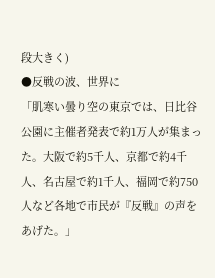段大きく)
●反戦の波、世界に
「肌寒い曇り空の東京では、日比谷公園に主催者発表で約1万人が集まった。大阪で約5千人、京都で約4千人、名古屋で約1千人、福岡で約750人など各地で市民が『反戦』の声をあげた。」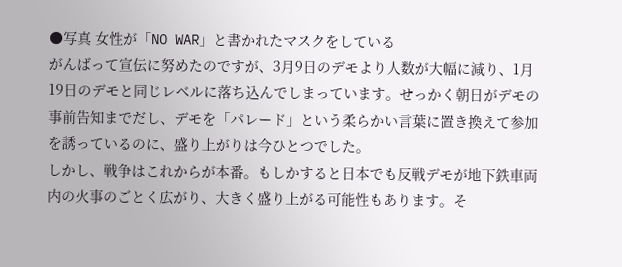●写真 女性が「NO WAR」と書かれたマスクをしている
がんばって宣伝に努めたのですが、3月9日のデモより人数が大幅に減り、1月19日のデモと同じレベルに落ち込んでしまっています。せっかく朝日がデモの事前告知までだし、デモを「パレード」という柔らかい言葉に置き換えて参加を誘っているのに、盛り上がりは今ひとつでした。
しかし、戦争はこれからが本番。もしかすると日本でも反戦デモが地下鉄車両内の火事のごとく広がり、大きく盛り上がる可能性もあります。そ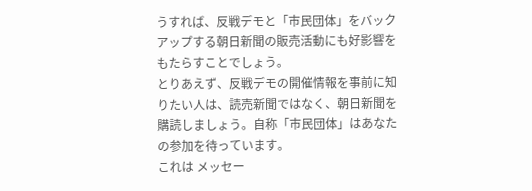うすれば、反戦デモと「市民団体」をバックアップする朝日新聞の販売活動にも好影響をもたらすことでしょう。
とりあえず、反戦デモの開催情報を事前に知りたい人は、読売新聞ではなく、朝日新聞を購読しましょう。自称「市民団体」はあなたの参加を待っています。
これは メッセー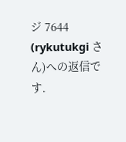ジ 7644 (rykutukgi さん)への返信です.